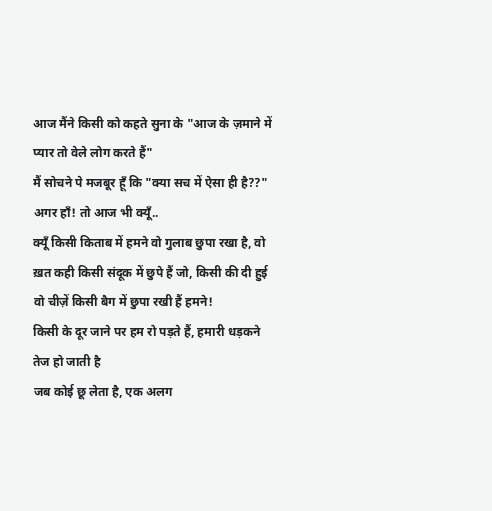आज मैंने किसी को कहते सुना के "आज के ज़माने में प्यार तो वेले लोग करते हैं"
मैं सोचने पे मजबूर हूँ कि "क्या सच में ऐसा ही है??"
अगर हाँ! तो आज भी क्यूँ..
क्यूँ किसी किताब में हमने वो गुलाब छुपा रखा है, वो ख़त कही किसी संदूक में छुपे हैं जो, किसी की दी हुई वो चीज़ें किसी बैग में छुपा रखी हैं हमने!
किसी के दूर जाने पर हम रो पड़ते हैं, हमारी धड़कने तेज हो जाती है
जब कोई छू लेता है, एक अलग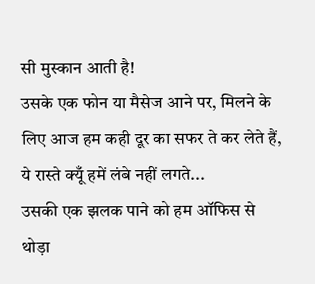सी मुस्कान आती है!
उसके एक फोन या मैसेज आने पर, मिलने के लिए आज हम कही दूर का सफर ते कर लेते हैं,
ये रास्ते क्यूँ हमें लंबे नहीं लगते...
उसकी एक झलक पाने को हम ऑफिस से थोड़ा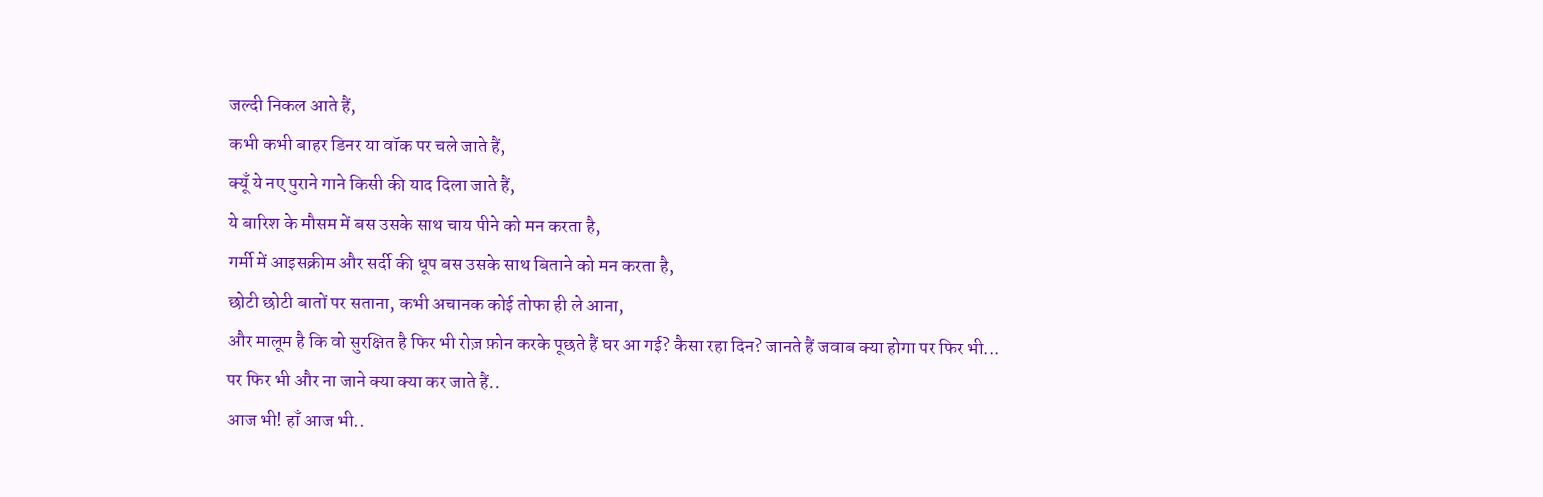जल्दी निकल आते हैं,
कभी कभी बाहर डिनर या वॉक पर चले जाते हैं,
क्यूँ ये नए पुराने गाने किसी की याद दिला जाते हैं,
ये बारिश के मौसम में बस उसके साथ चाय पीने को मन करता है,
गर्मी में आइसक्रीम और सर्दी की धूप बस उसके साथ बिताने को मन करता है,
छोटी छोटी बातों पर सताना, कभी अचानक कोई तोफा ही ले आना,
और मालूम है कि वो सुरक्षित है फिर भी रोज़ फ़ोन करके पूछते हैं घर आ गई? कैसा रहा दिन? जानते हैं जवाब क्या होगा पर फिर भी...
पर फिर भी और ना जाने क्या क्या कर जाते हैं..
आज भी! हाँ आज भी..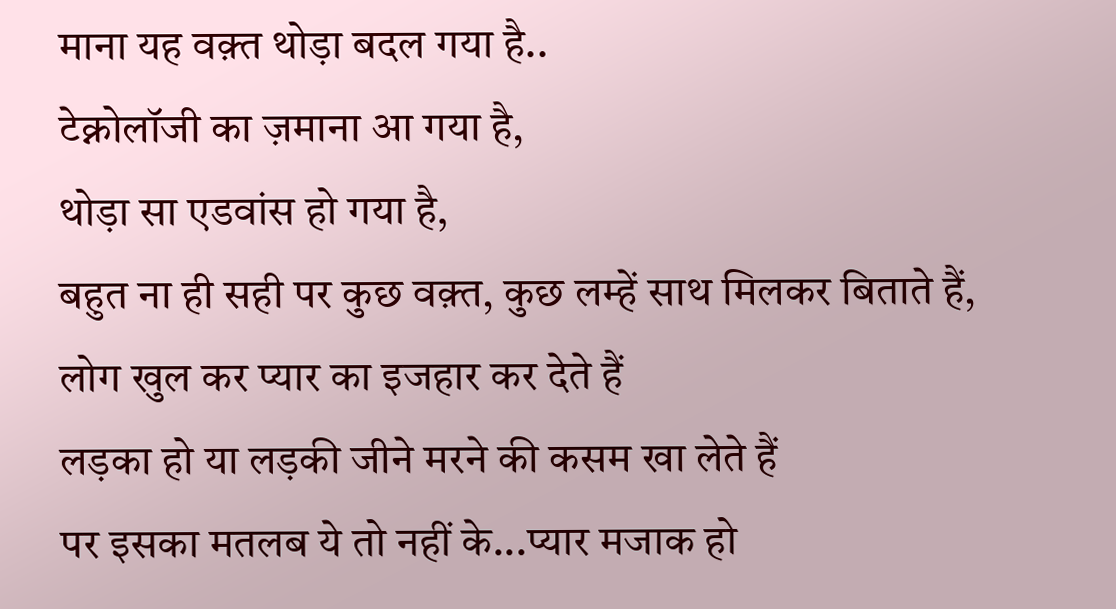माना यह वक़्त थोड़ा बदल गया है..
टेक्नोलॉजी का ज़माना आ गया है,
थोड़ा सा एडवांस हो गया है,
बहुत ना ही सही पर कुछ वक़्त, कुछ लम्हें साथ मिलकर बिताते हैं,
लोग खुल कर प्यार का इजहार कर देते हैं
लड़का हो या लड़की जीने मरने की कसम खा लेते हैं
पर इसका मतलब ये तो नहीं के...प्यार मजाक हो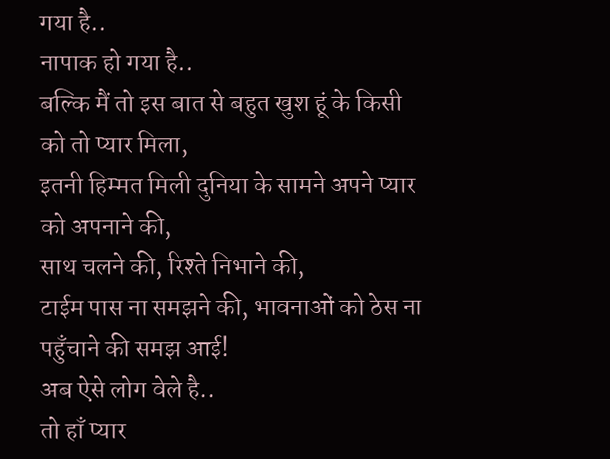गया है..
नापाक हो गया है..
बल्कि मैं तो इस बात से बहुत खुश हूं के किसी को तो प्यार मिला,
इतनी हिम्मत मिली दुनिया के सामने अपने प्यार को अपनाने की,
साथ चलने की, रिश्ते निभाने की,
टाईम पास ना समझने की, भावनाओं को ठेस ना पहुँचाने की समझ आई!
अब ऐसे लोग वेले है..
तो हाँ प्यार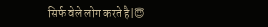सिर्फ वेले लोग करते है|😇